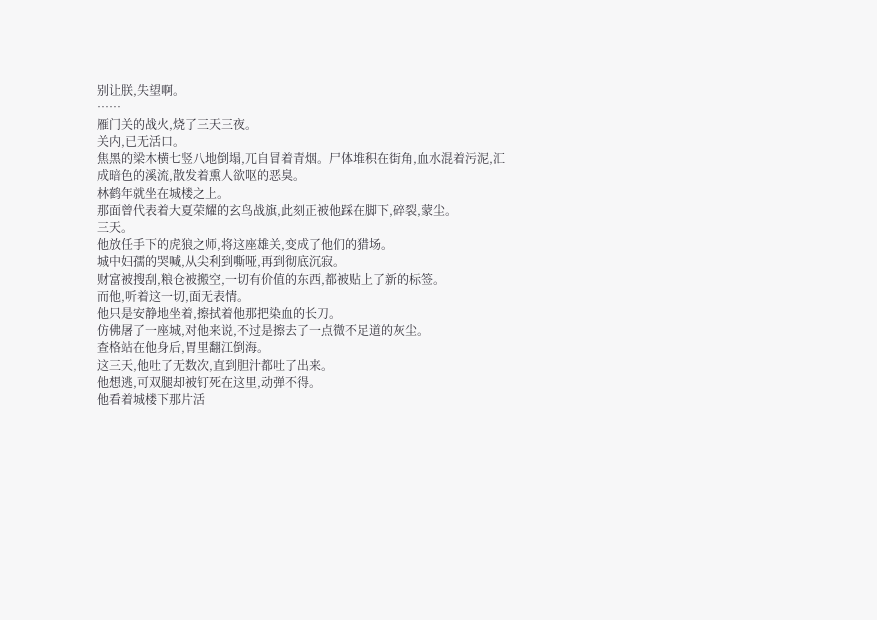别让朕,失望啊。
……
雁门关的战火,烧了三天三夜。
关内,已无活口。
焦黑的梁木横七竖八地倒塌,兀自冒着青烟。尸体堆积在街角,血水混着污泥,汇成暗色的溪流,散发着熏人欲呕的恶臭。
林鹤年就坐在城楼之上。
那面曾代表着大夏荣耀的玄鸟战旗,此刻正被他踩在脚下,碎裂,蒙尘。
三天。
他放任手下的虎狼之师,将这座雄关,变成了他们的猎场。
城中妇孺的哭喊,从尖利到嘶哑,再到彻底沉寂。
财富被搜刮,粮仓被搬空,一切有价值的东西,都被贴上了新的标签。
而他,听着这一切,面无表情。
他只是安静地坐着,擦拭着他那把染血的长刀。
仿佛屠了一座城,对他来说,不过是擦去了一点微不足道的灰尘。
查格站在他身后,胃里翻江倒海。
这三天,他吐了无数次,直到胆汁都吐了出来。
他想逃,可双腿却被钉死在这里,动弹不得。
他看着城楼下那片活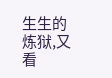生生的炼狱,又看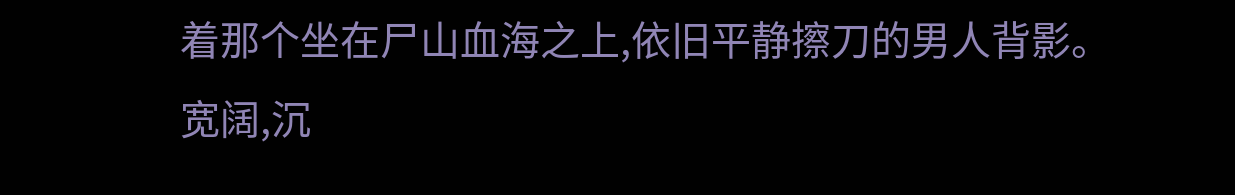着那个坐在尸山血海之上,依旧平静擦刀的男人背影。
宽阔,沉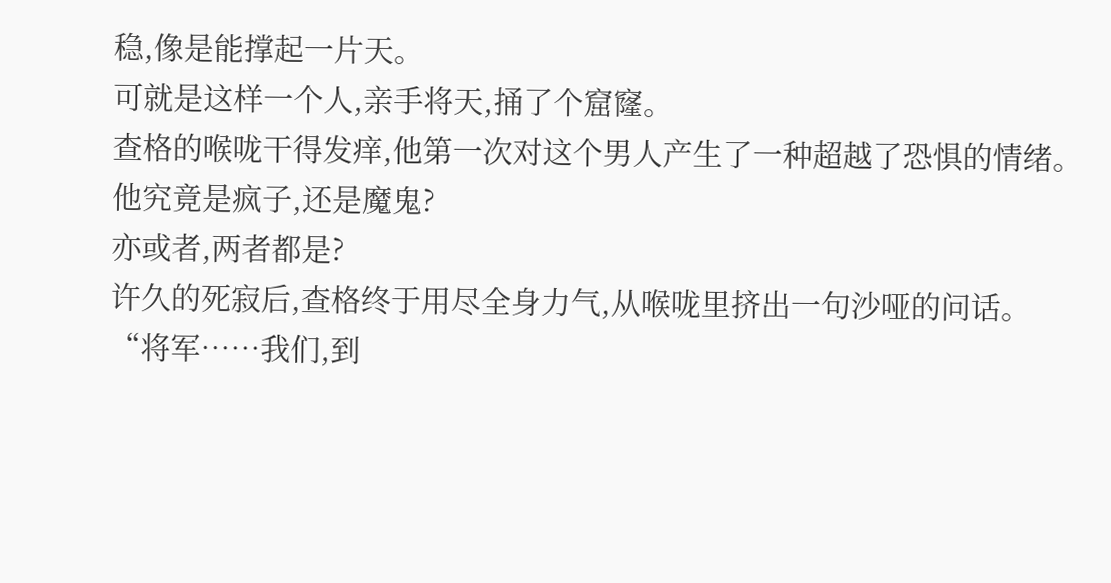稳,像是能撑起一片天。
可就是这样一个人,亲手将天,捅了个窟窿。
查格的喉咙干得发痒,他第一次对这个男人产生了一种超越了恐惧的情绪。
他究竟是疯子,还是魔鬼?
亦或者,两者都是?
许久的死寂后,查格终于用尽全身力气,从喉咙里挤出一句沙哑的问话。
“将军……我们,到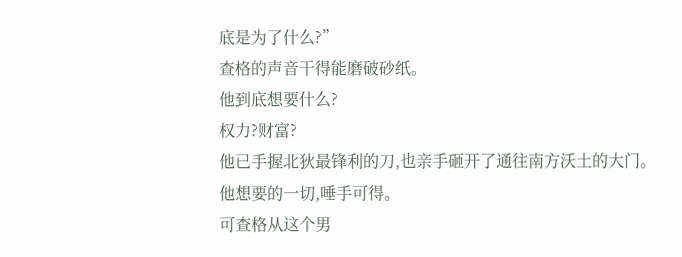底是为了什么?”
查格的声音干得能磨破砂纸。
他到底想要什么?
权力?财富?
他已手握北狄最锋利的刀,也亲手砸开了通往南方沃土的大门。
他想要的一切,唾手可得。
可查格从这个男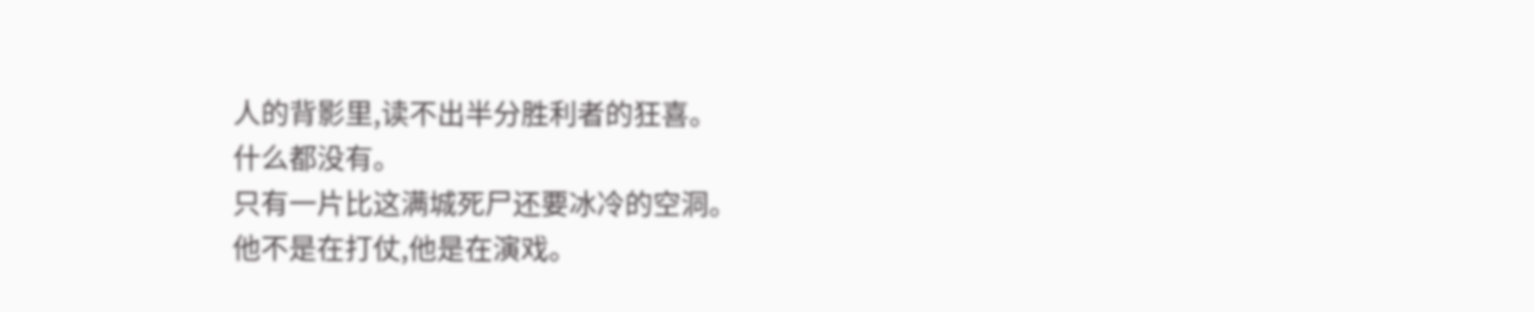人的背影里,读不出半分胜利者的狂喜。
什么都没有。
只有一片比这满城死尸还要冰冷的空洞。
他不是在打仗,他是在演戏。